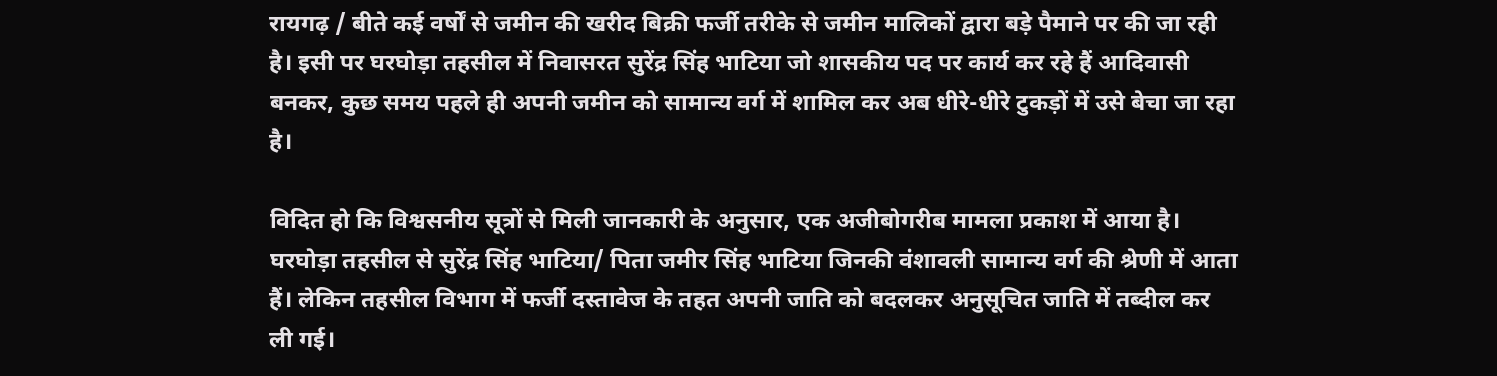रायगढ़ / बीते कई वर्षों से जमीन की खरीद बिक्री फर्जी तरीके से जमीन मालिकों द्वारा बड़े पैमाने पर की जा रही है। इसी पर घरघोड़ा तहसील में निवासरत सुरेंद्र सिंह भाटिया जो शासकीय पद पर कार्य कर रहे हैं आदिवासी बनकर, कुछ समय पहले ही अपनी जमीन को सामान्य वर्ग में शामिल कर अब धीरे-धीरे टुकड़ों में उसे बेचा जा रहा है।

विदित हो कि विश्वसनीय सूत्रों से मिली जानकारी के अनुसार, एक अजीबोगरीब मामला प्रकाश में आया है। घरघोड़ा तहसील से सुरेंद्र सिंह भाटिया/ पिता जमीर सिंह भाटिया जिनकी वंशावली सामान्य वर्ग की श्रेणी में आता हैं। लेकिन तहसील विभाग में फर्जी दस्तावेज के तहत अपनी जाति को बदलकर अनुसूचित जाति में तब्दील कर ली गई।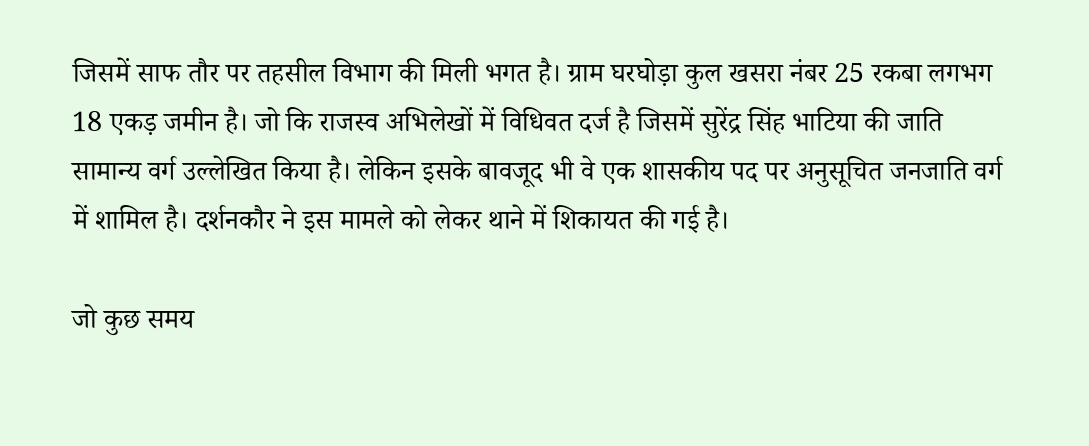जिसमें साफ तौर पर तहसील विभाग की मिली भगत है। ग्राम घरघोड़ा कुल खसरा नंबर 25 रकबा लगभग 18 एकड़ जमीन है। जो कि राजस्व अभिलेखों में विधिवत दर्ज है जिसमें सुरेंद्र सिंह भाटिया की जाति सामान्य वर्ग उल्लेखित किया है। लेकिन इसके बावजूद भी वे एक शासकीय पद पर अनुसूचित जनजाति वर्ग में शामिल है। दर्शनकौर ने इस मामले को लेकर थाने में शिकायत की गई है।

जो कुछ समय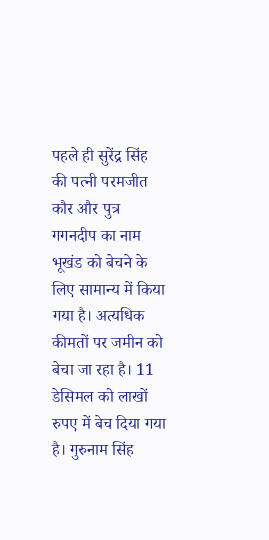पहले ही सुरेंद्र सिंह की पत्नी परमजीत कौर और पुत्र गगनदीप का नाम भूखंड को बेचने के लिए सामान्य में किया गया है। अत्यधिक कीमतों पर जमीन को बेचा जा रहा है। 11 डेसिमल को लाखों रुपए में बेच दिया गया है। गुरुनाम सिंह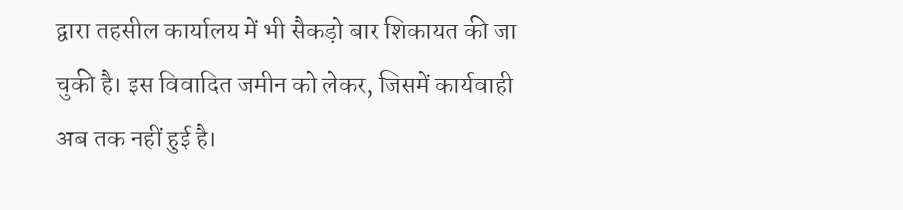द्वारा तहसील कार्यालय में भी सैकड़ो बार शिकायत की जा चुकी है। इस विवादित जमीन को लेकर, जिसमें कार्यवाही अब तक नहीं हुई है।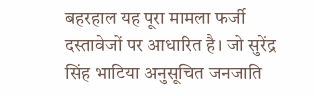बहरहाल यह पूरा मामला फर्जी दस्तावेजों पर आधारित है। जो सुरेंद्र सिंह भाटिया अनुसूचित जनजाति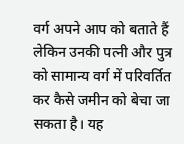वर्ग अपने आप को बताते हैं लेकिन उनकी पत्नी और पुत्र को सामान्य वर्ग में परिवर्तित कर कैसे जमीन को बेचा जा सकता है। यह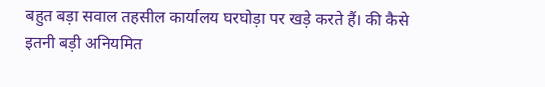बहुत बड़ा सवाल तहसील कार्यालय घरघोड़ा पर खड़े करते हैं। की कैसे इतनी बड़ी अनियमित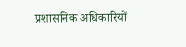प्रशासनिक अधिकारियों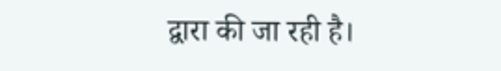द्वारा की जा रही है।